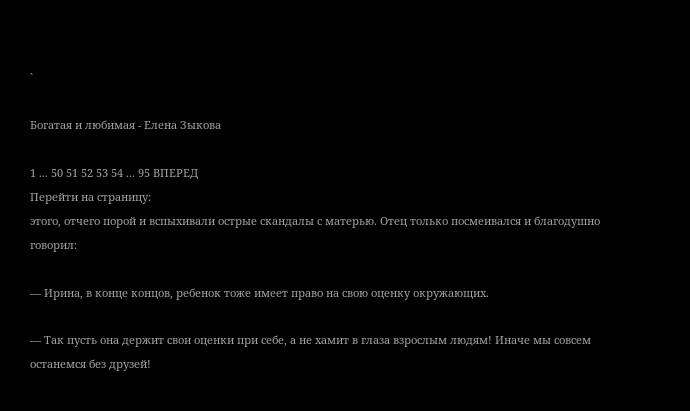`

Богатая и любимая - Елена Зыкова

1 ... 50 51 52 53 54 ... 95 ВПЕРЕД
Перейти на страницу:
этого, отчего порой и вспыхивали острые скандалы с матерью. Отец только посмеивался и благодушно говорил:

— Ирина, в конце концов, ребенок тоже имеет право на свою оценку окружающих.

— Так пусть она держит свои оценки при себе, а не хамит в глаза взрослым людям! Иначе мы совсем останемся без друзей!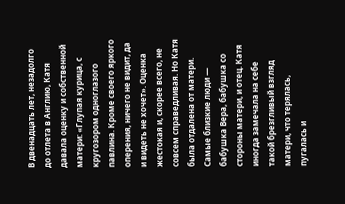В двенадцать лет, незадолго до отлета в Англию, Катя давала оценку и собственной матери: «Глупая курица, с кругозором одноглазого павлина. Кроме своего яркого оперения, ничего не видит, да и видеть не хочет». Оценка жестокая и, скорее всего, не совсем справедливая. Но Катя была отдалена от матери. Самые близкие люди — бабушка Вера, бабушка со стороны матери, и отец. Катя иногда замечала на себе такой брезгливый взгляд матери, что терялась, пугалась и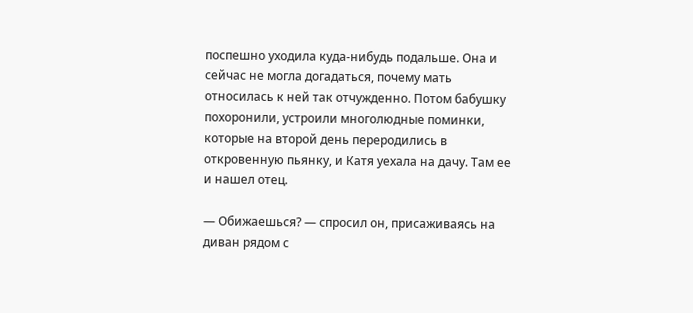поспешно уходила куда-нибудь подальше. Она и сейчас не могла догадаться, почему мать относилась к ней так отчужденно. Потом бабушку похоронили, устроили многолюдные поминки, которые на второй день переродились в откровенную пьянку, и Катя уехала на дачу. Там ее и нашел отец.

— Обижаешься? — спросил он, присаживаясь на диван рядом с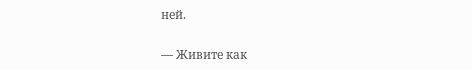ней.

— Живите как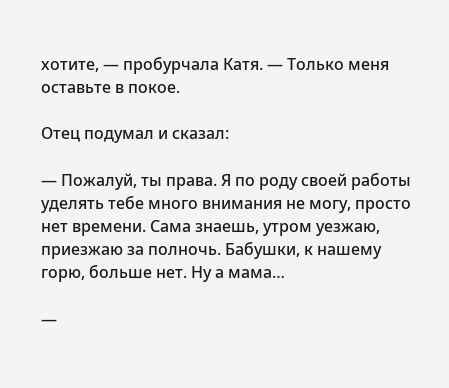хотите, — пробурчала Катя. — Только меня оставьте в покое.

Отец подумал и сказал:

— Пожалуй, ты права. Я по роду своей работы уделять тебе много внимания не могу, просто нет времени. Сама знаешь, утром уезжаю, приезжаю за полночь. Бабушки, к нашему горю, больше нет. Ну а мама…

—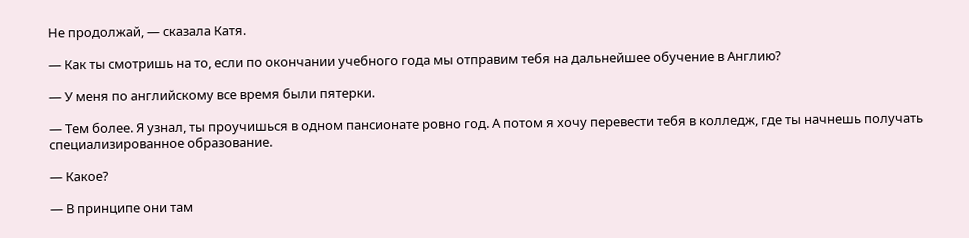Не продолжай, — сказала Катя.

— Как ты смотришь на то, если по окончании учебного года мы отправим тебя на дальнейшее обучение в Англию?

— У меня по английскому все время были пятерки.

— Тем более. Я узнал, ты проучишься в одном пансионате ровно год. А потом я хочу перевести тебя в колледж, где ты начнешь получать специализированное образование.

— Какое?

— В принципе они там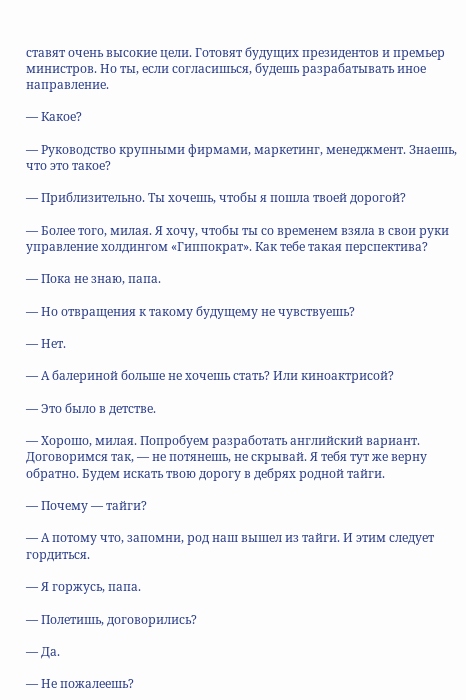ставят очень высокие цели. Готовят будущих президентов и премьер министров. Но ты, если согласишься, будешь разрабатывать иное направление.

— Какое?

— Руководство крупными фирмами, маркетинг, менеджмент. Знаешь, что это такое?

— Приблизительно. Ты хочешь, чтобы я пошла твоей дорогой?

— Более того, милая. Я хочу, чтобы ты со временем взяла в свои руки управление холдингом «Гиппократ». Как тебе такая перспектива?

— Пока не знаю, папа.

— Но отвращения к такому будущему не чувствуешь?

— Нет.

— А балериной больше не хочешь стать? Или киноактрисой?

— Это было в детстве.

— Хорошо, милая. Попробуем разработать английский вариант. Договоримся так, — не потянешь, не скрывай. Я тебя тут же верну обратно. Будем искать твою дорогу в дебрях родной тайги.

— Почему — тайги?

— А потому что, запомни, род наш вышел из тайги. И этим следует гордиться.

— Я горжусь, папа.

— Полетишь, договорились?

— Да.

— Не пожалеешь?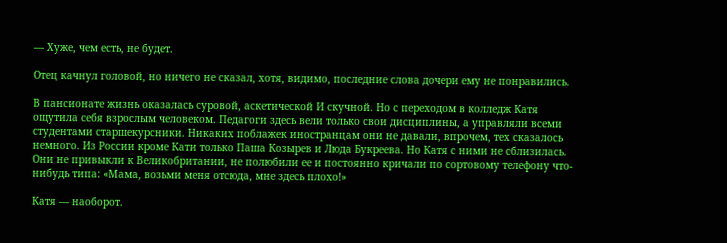— Хуже, чем есть, не будет.

Отец качнул головой, но ничего не сказал, хотя, видимо, последние слова дочери ему не понравились.

В пансионате жизнь оказалась суровой, аскетической И скучной. Но с переходом в колледж Катя ощутила себя взрослым человеком. Педагоги здесь вели только свои дисциплины, а управляли всеми студентами старшекурсники. Никаких поблажек иностранцам они не давали, впрочем, тех сказалось немного. Из России кроме Кати только Паша Козырев и Люда Букреева. Но Катя с ними не сблизилась. Они не привыкли к Великобритании, не полюбили ее и постоянно кричали по сортовому телефону что-нибудь типа: «Мама, возьми меня отсюда, мне здесь плохо!»

Катя — наоборот.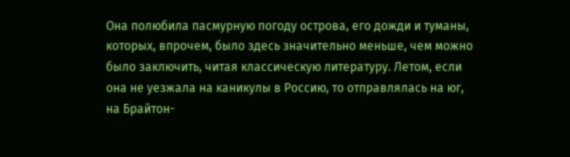Она полюбила пасмурную погоду острова, его дожди и туманы, которых, впрочем, было здесь значительно меньше, чем можно было заключить, читая классическую литературу. Летом, если она не уезжала на каникулы в Россию, то отправлялась на юг, на Брайтон-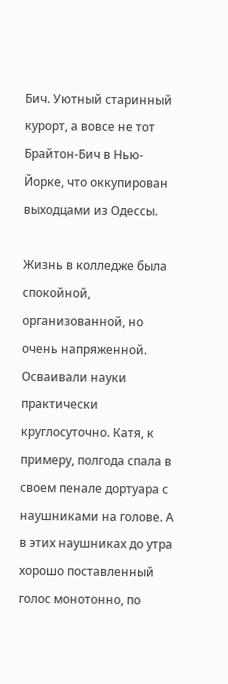Бич. Уютный старинный курорт, а вовсе не тот Брайтон-Бич в Нью-Йорке, что оккупирован выходцами из Одессы.

Жизнь в колледже была спокойной, организованной, но очень напряженной. Осваивали науки практически круглосуточно. Катя, к примеру, полгода спала в своем пенале дортуара с наушниками на голове. А в этих наушниках до утра хорошо поставленный голос монотонно, по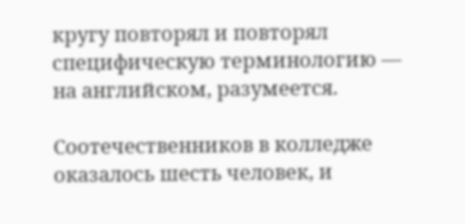кругу повторял и повторял специфическую терминологию — на английском, разумеется.

Соотечественников в колледже оказалось шесть человек, и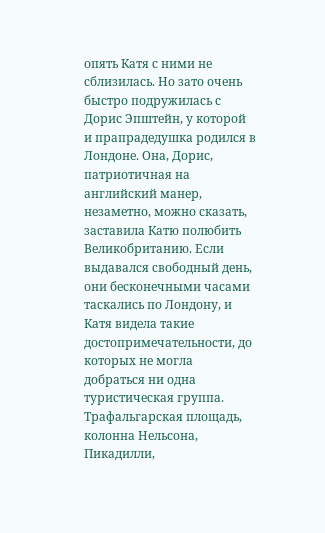опять Катя с ними не сблизилась. Но зато очень быстро подружилась с Дорис Эпштейн, у которой и прапрадедушка родился в Лондоне. Она, Дорис, патриотичная на английский манер, незаметно, можно сказать, заставила Катю полюбить Великобританию. Если выдавался свободный день, они бесконечными часами таскались по Лондону, и Катя видела такие достопримечательности, до которых не могла добраться ни одна туристическая группа. Трафальгарская площадь, колонна Нельсона, Пикадилли,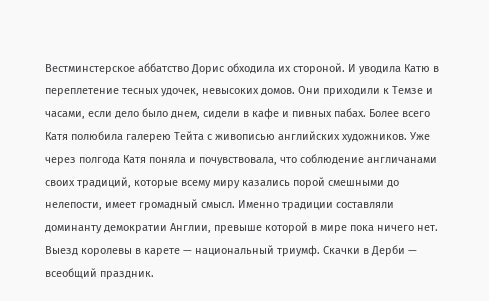Вестминстерское аббатство Дорис обходила их стороной. И уводила Катю в переплетение тесных удочек, невысоких домов. Они приходили к Темзе и часами, если дело было днем, сидели в кафе и пивных пабах. Более всего Катя полюбила галерею Тейта с живописью английских художников. Уже через полгода Катя поняла и почувствовала, что соблюдение англичанами своих традиций, которые всему миру казались порой смешными до нелепости, имеет громадный смысл. Именно традиции составляли доминанту демократии Англии, превыше которой в мире пока ничего нет. Выезд королевы в карете — национальный триумф. Скачки в Дерби — всеобщий праздник.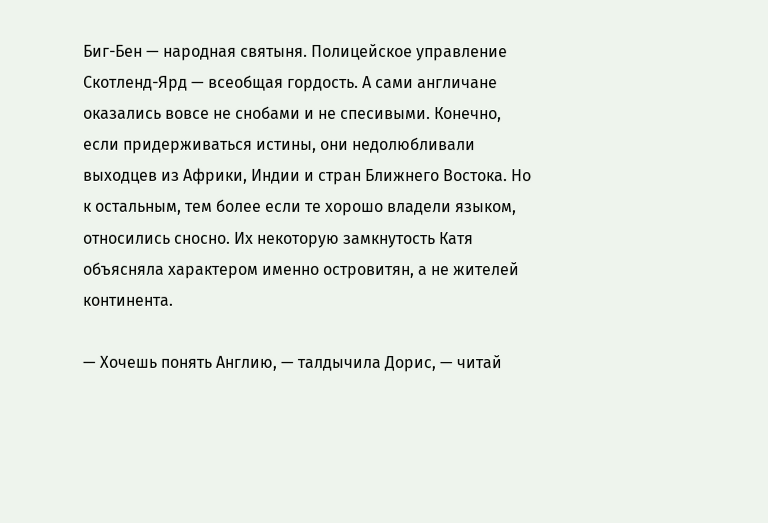Биг-Бен — народная святыня. Полицейское управление Скотленд-Ярд — всеобщая гордость. А сами англичане оказались вовсе не снобами и не спесивыми. Конечно, если придерживаться истины, они недолюбливали выходцев из Африки, Индии и стран Ближнего Востока. Но к остальным, тем более если те хорошо владели языком, относились сносно. Их некоторую замкнутость Катя объясняла характером именно островитян, а не жителей континента.

— Хочешь понять Англию, — талдычила Дорис, — читай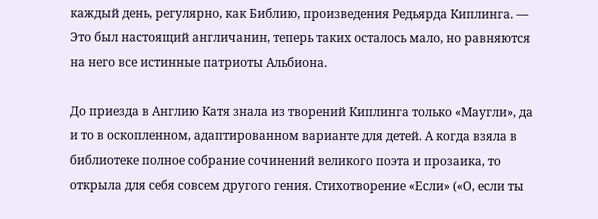каждый день, регулярно, как Библию, произведения Редьярда Киплинга. — Это был настоящий англичанин, теперь таких осталось мало, но равняются на него все истинные патриоты Альбиона.

До приезда в Англию Катя знала из творений Киплинга только «Маугли», да и то в оскопленном, адаптированном варианте для детей. А когда взяла в библиотеке полное собрание сочинений великого поэта и прозаика, то открыла для себя совсем другого гения. Стихотворение «Если» («О, если ты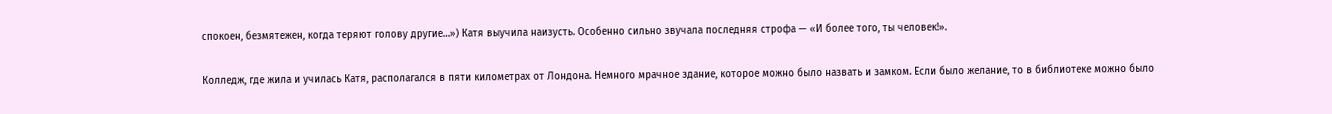спокоен, безмятежен, когда теряют голову другие…») Катя выучила наизусть. Особенно сильно звучала последняя строфа — «И более того, ты человек!».

Колледж, где жила и училась Катя, располагался в пяти километрах от Лондона. Немного мрачное здание, которое можно было назвать и замком. Если было желание, то в библиотеке можно было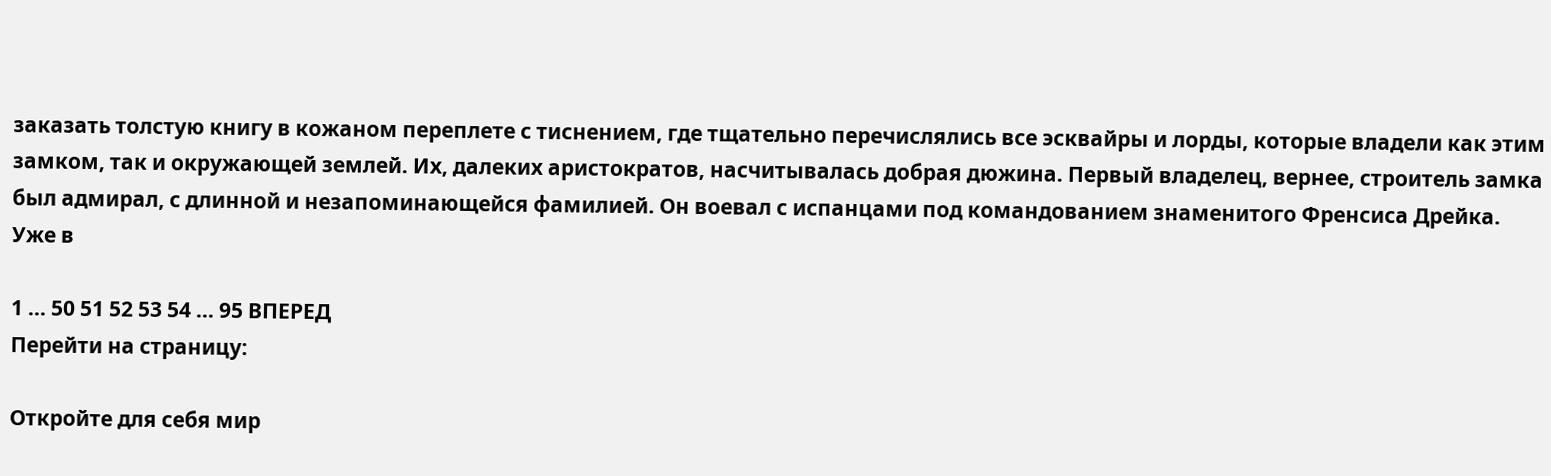заказать толстую книгу в кожаном переплете с тиснением, где тщательно перечислялись все эсквайры и лорды, которые владели как этим замком, так и окружающей землей. Их, далеких аристократов, насчитывалась добрая дюжина. Первый владелец, вернее, строитель замка был адмирал, с длинной и незапоминающейся фамилией. Он воевал с испанцами под командованием знаменитого Френсиса Дрейка. Уже в

1 ... 50 51 52 53 54 ... 95 ВПЕРЕД
Перейти на страницу:

Откройте для себя мир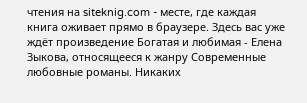чтения на siteknig.com - месте, где каждая книга оживает прямо в браузере. Здесь вас уже ждёт произведение Богатая и любимая - Елена Зыкова, относящееся к жанру Современные любовные романы. Никаких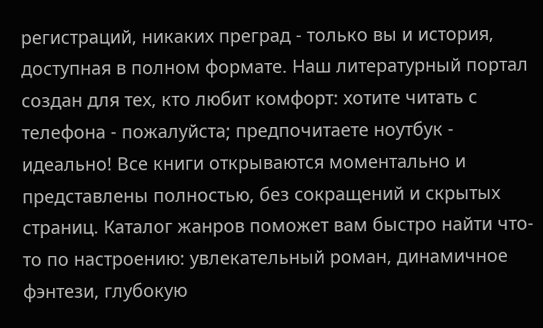регистраций, никаких преград - только вы и история, доступная в полном формате. Наш литературный портал создан для тех, кто любит комфорт: хотите читать с телефона - пожалуйста; предпочитаете ноутбук - идеально! Все книги открываются моментально и представлены полностью, без сокращений и скрытых страниц. Каталог жанров поможет вам быстро найти что-то по настроению: увлекательный роман, динамичное фэнтези, глубокую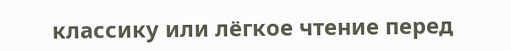классику или лёгкое чтение перед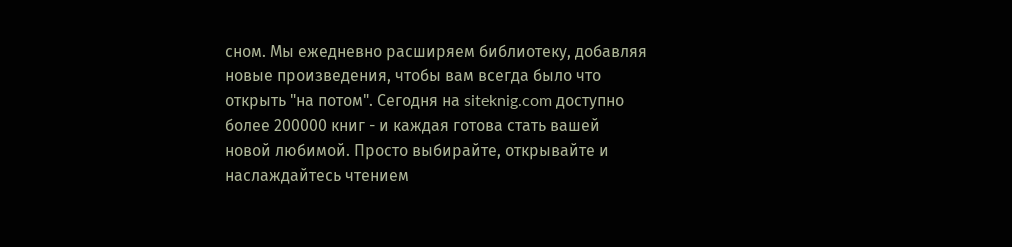сном. Мы ежедневно расширяем библиотеку, добавляя новые произведения, чтобы вам всегда было что открыть "на потом". Сегодня на siteknig.com доступно более 200000 книг - и каждая готова стать вашей новой любимой. Просто выбирайте, открывайте и наслаждайтесь чтением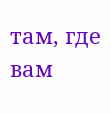там, где вам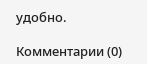удобно.

Комментарии (0)